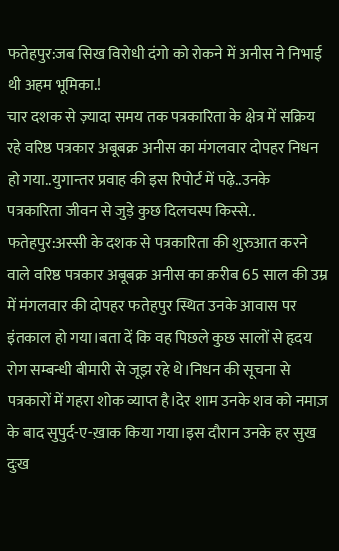फतेहपुर:जब सिख विरोधी दंगो को रोकने में अनीस ने निभाई थी अहम भूमिका.!
चार दशक से ज़्यादा समय तक पत्रकारिता के क्षेत्र में सक्रिय रहे वरिष्ठ पत्रकार अबूबक्र अनीस का मंगलवार दोपहर निधन हो गया..युगान्तर प्रवाह की इस रिपोर्ट में पढ़े..उनके पत्रकारिता जीवन से जुड़े कुछ दिलचस्प किस्से..
फतेहपुर:अस्सी के दशक से पत्रकारिता की शुरुआत करने वाले वरिष्ठ पत्रकार अबूबक्र अनीस का क़रीब 65 साल की उम्र में मंगलवार की दोपहर फतेहपुर स्थित उनके आवास पर इंतकाल हो गया।बता दें कि वह पिछले कुछ सालों से हृदय रोग सम्बन्धी बीमारी से जूझ रहे थे।निधन की सूचना से पत्रकारों में गहरा शोक व्याप्त है।देर शाम उनके शव को नमाज़ के बाद सुपुर्द-ए-ख़ाक किया गया।इस दौरान उनके हर सुख दुःख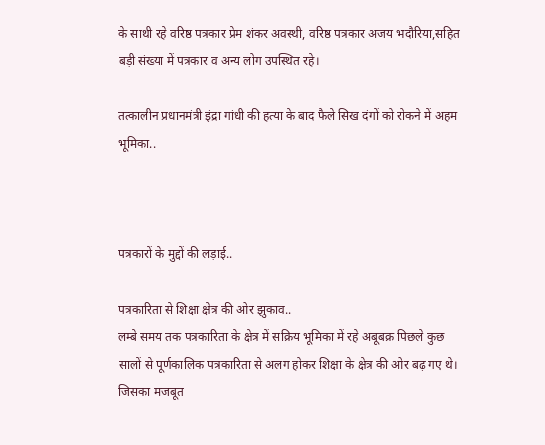के साथी रहे वरिष्ठ पत्रकार प्रेम शंकर अवस्थी, वरिष्ठ पत्रकार अजय भदौरिया,सहित बड़ी संख्या में पत्रकार व अन्य लोग उपस्थित रहे।

तत्कालीन प्रधानमंत्री इंद्रा गांधी की हत्या के बाद फैले सिख दंगों को रोकने में अहम भूमिका..



पत्रकारों के मुद्दों की लड़ाई..

पत्रकारिता से शिक्षा क्षेत्र की ओर झुकाव..
लम्बे समय तक पत्रकारिता के क्षेत्र में सक्रिय भूमिका में रहे अबूबक्र पिछले कुछ सालों से पूर्णकालिक पत्रकारिता से अलग होकर शिक्षा के क्षेत्र की ओर बढ़ गए थे।
जिसका मजबूत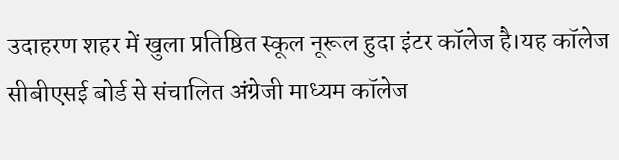उदाहरण शहर में खुला प्रतिष्ठित स्कूल नूरूल हुदा इंटर कॉलेज है।यह कॉलेज सीबीएसई बोर्ड से संचालित अंग्रेजी माध्यम कॉलेज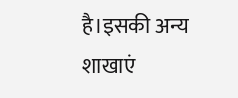है।इसकी अन्य शाखाएं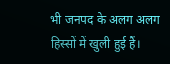भी जनपद के अलग अलग हिस्सों में खुली हुई हैं।